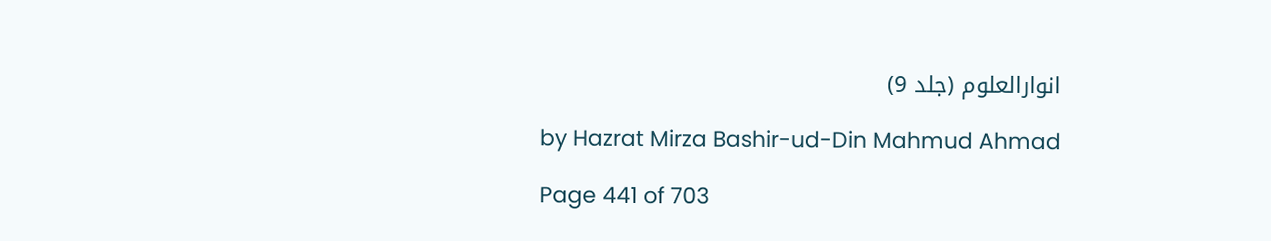انوارالعلوم (جلد 9)

by Hazrat Mirza Bashir-ud-Din Mahmud Ahmad

Page 441 of 703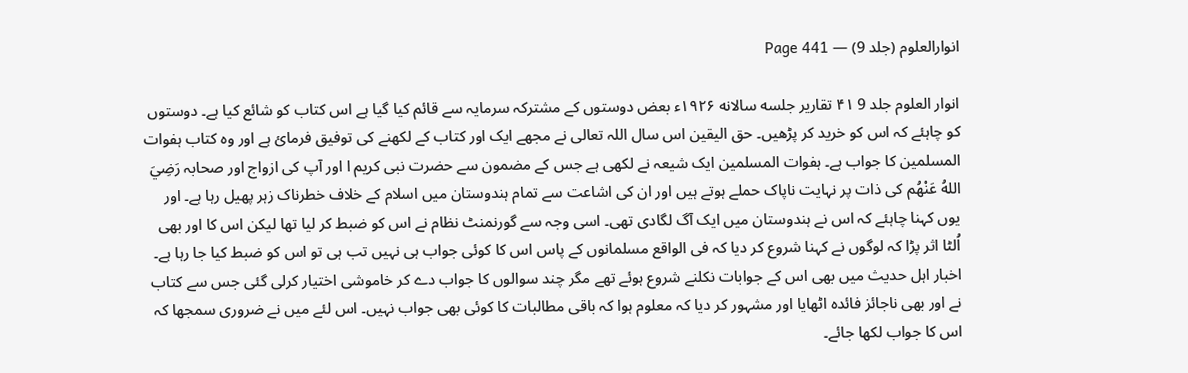انوارالعلوم (جلد 9) — Page 441

انوار العلوم جلد 9 ۴۱ تقاریر جلسه سالانه ۱۹۲۶ء بعض دوستوں کے مشترکہ سرمایہ سے قائم کیا گیا ہے اس کتاب کو شائع کیا ہے۔ دوستوں کو چاہئے کہ اس کو خرید کر پڑھیں۔ حق الیقین اس سال اللہ تعالی نے مجھے ایک اور کتاب کے لکھنے کی توفیق فرمائ ہے اور وہ کتاب ہفوات المسلمین کا جواب ہے۔ ہفوات المسلمین ایک شیعہ نے لکھی ہے جس کے مضمون سے حضرت نبی کریم ا اور آپ کی ازواج اور صحابہ رَضِيَ اللهُ عَنْهُم کی ذات پر نہایت ناپاک حملے ہوتے ہیں اور ان کی اشاعت سے تمام ہندوستان میں اسلام کے خلاف خطرناک زہر پھیل رہا ہے۔ اور یوں کہنا چاہئے کہ اس نے ہندوستان میں ایک آگ لگادی تھی۔ اسی وجہ سے گورنمنٹ نظام نے اس کو ضبط کر لیا تھا لیکن اس کا اور بھی اُلٹا اثر پڑا کہ لوگوں نے کہنا شروع کر دیا کہ فی الواقع مسلمانوں کے پاس اس کا کوئی جواب ہی نہیں تب ہی تو اس کو ضبط کیا جا رہا ہے۔ اخبار اہل حدیث میں بھی اس کے جوابات نکلنے شروع ہوئے تھے مگر چند سوالوں کا جواب دے کر خاموشی اختیار کرلی گئی جس سے کتاب نے اور بھی ناجائز فائدہ اٹھایا اور مشہور کر دیا کہ معلوم ہوا کہ باقی مطالبات کا کوئی بھی جواب نہیں۔ اس لئے میں نے ضروری سمجھا کہ اس کا جواب لکھا جائے۔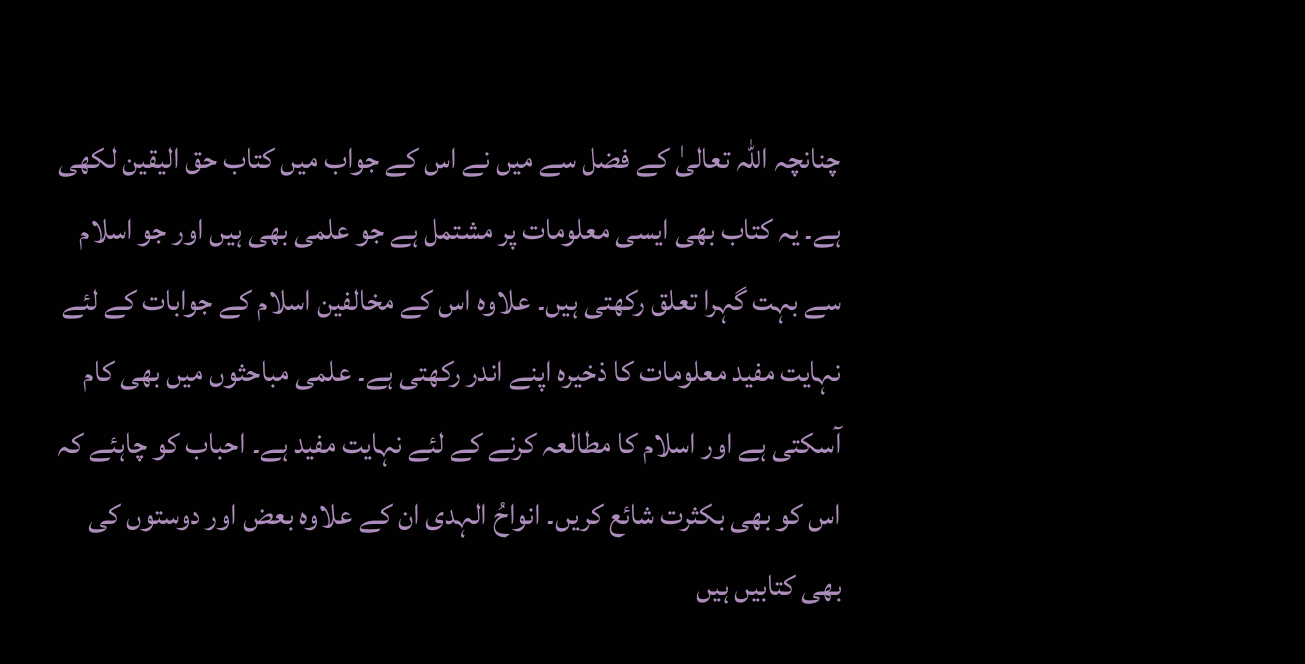چنانچہ اللہ تعالیٰ کے فضل سے میں نے اس کے جواب میں کتاب حق الیقین لکھی ہے۔ یہ کتاب بھی ایسی معلومات پر مشتمل ہے جو علمی بھی ہیں اور جو اسلام سے بہت گہرا تعلق رکھتی ہیں۔ علاوہ اس کے مخالفین اسلام کے جوابات کے لئے نہایت مفید معلومات کا ذخیرہ اپنے اندر رکھتی ہے۔ علمی مباحثوں میں بھی کام آسکتی ہے اور اسلام کا مطالعہ کرنے کے لئے نہایت مفید ہے۔ احباب کو چاہئے کہ اس کو بھی بکثرت شائع کریں۔ انواحُ الہدی ان کے علاوہ بعض اور دوستوں کی بھی کتابیں ہیں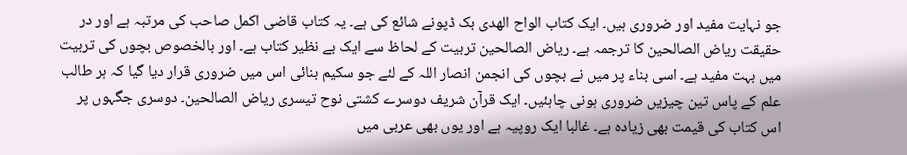جو نہایت مفید اور ضروری ہیں۔ ایک کتاب الواح الهدی بک ڈپونے شائع کی ہے۔ یہ کتاب قاضی اکمل صاحب کی مرتبہ ہے اور در حقیقت ریاض الصالحین کا ترجمہ ہے۔ ریاض الصالحین تربیت کے لحاظ سے ایک بے نظیر کتاب ہے۔ اور بالخصوص بچوں کی تربیت میں بہت مفید ہے۔ اسی بناء پر میں نے بچوں کی انجمن انصار اللہ کے لئے جو سکیم بنائی اس میں ضروری قرار دیا گیا کہ ہر طالب علم کے پاس تین چیزیں ضروری ہونی چاہئیں۔ ایک قرآن شریف دوسرے کشتی نوح تیسری ریاض الصالحین۔ دوسری جگہوں پر اس کتاب کی قیمت بھی زیادہ ہے۔ غالبا ایک روپیہ ہے اور یوں بھی عربی میں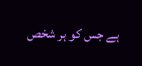ہے جس کو ہر شخص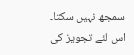سمجھ نہیں سکتا۔ اس لئے تجویز کی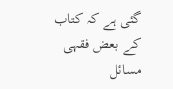گئی ہے کہ کتاب کے بعض فقہی مسائل